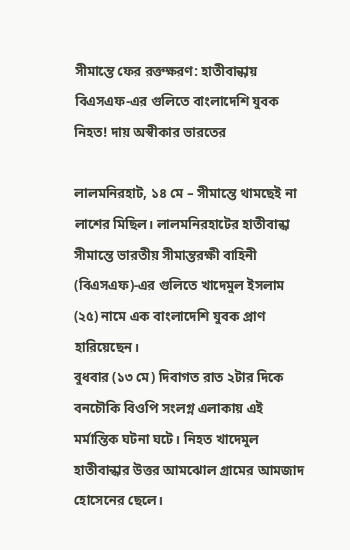সীমান্তে ফের রক্তক্ষরণ: হাতীবান্ধায় বিএসএফ-এর গুলিতে বাংলাদেশি যুবক নিহত! দায় অস্বীকার ভারতের

লালমনিরহাট, ১৪ মে – সীমান্তে থামছেই না লাশের মিছিল। লালমনিরহাটের হাতীবান্ধা সীমান্তে ভারতীয় সীমান্তরক্ষী বাহিনী (বিএসএফ)-এর গুলিতে খাদেমুল ইসলাম (২৫) নামে এক বাংলাদেশি যুবক প্রাণ হারিয়েছেন।
বুধবার (১৩ মে) দিবাগত রাত ২টার দিকে বনচৌকি বিওপি সংলগ্ন এলাকায় এই মর্মান্তিক ঘটনা ঘটে। নিহত খাদেমুল হাতীবান্ধার উত্তর আমঝোল গ্রামের আমজাদ হোসেনের ছেলে।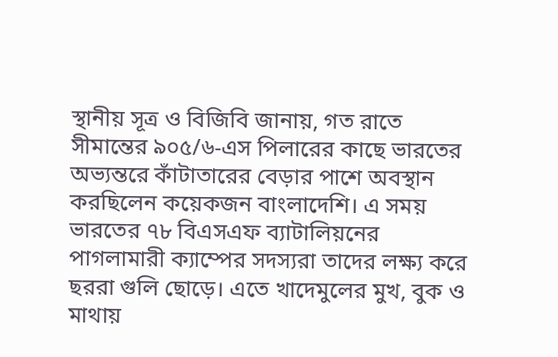স্থানীয় সূত্র ও বিজিবি জানায়, গত রাতে সীমান্তের ৯০৫/৬-এস পিলারের কাছে ভারতের অভ্যন্তরে কাঁটাতারের বেড়ার পাশে অবস্থান করছিলেন কয়েকজন বাংলাদেশি। এ সময় ভারতের ৭৮ বিএসএফ ব্যাটালিয়নের পাগলামারী ক্যাম্পের সদস্যরা তাদের লক্ষ্য করে ছররা গুলি ছোড়ে। এতে খাদেমুলের মুখ, বুক ও মাথায়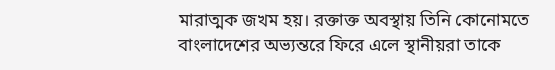মারাত্মক জখম হয়। রক্তাক্ত অবস্থায় তিনি কোনোমতে বাংলাদেশের অভ্যন্তরে ফিরে এলে স্থানীয়রা তাকে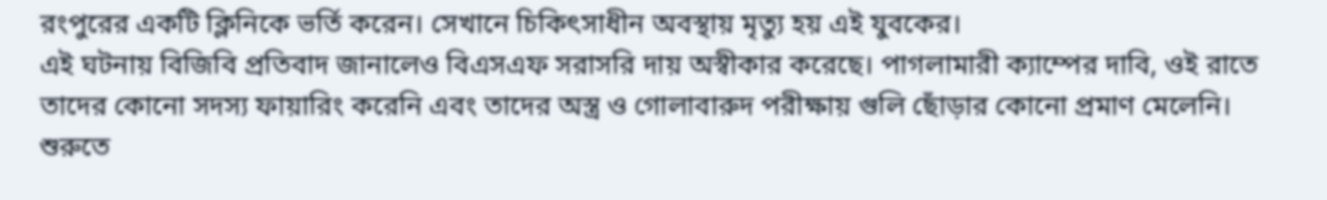রংপুরের একটি ক্লিনিকে ভর্তি করেন। সেখানে চিকিৎসাধীন অবস্থায় মৃত্যু হয় এই যুবকের।
এই ঘটনায় বিজিবি প্রতিবাদ জানালেও বিএসএফ সরাসরি দায় অস্বীকার করেছে। পাগলামারী ক্যাম্পের দাবি, ওই রাতে তাদের কোনো সদস্য ফায়ারিং করেনি এবং তাদের অস্ত্র ও গোলাবারুদ পরীক্ষায় গুলি ছোঁড়ার কোনো প্রমাণ মেলেনি। শুরুতে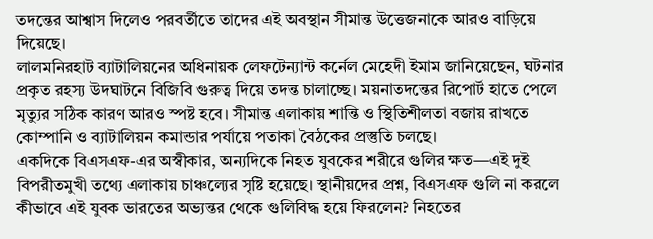তদন্তের আশ্বাস দিলেও পরবর্তীতে তাদের এই অবস্থান সীমান্ত উত্তেজনাকে আরও বাড়িয়ে দিয়েছে।
লালমনিরহাট ব্যাটালিয়নের অধিনায়ক লেফটেন্যান্ট কর্নেল মেহেদী ইমাম জানিয়েছেন, ঘটনার প্রকৃত রহস্য উদঘাটনে বিজিবি গুরুত্ব দিয়ে তদন্ত চালাচ্ছে। ময়নাতদন্তের রিপোর্ট হাতে পেলে মৃত্যুর সঠিক কারণ আরও স্পষ্ট হবে। সীমান্ত এলাকায় শান্তি ও স্থিতিশীলতা বজায় রাখতে কোম্পানি ও ব্যাটালিয়ন কমান্ডার পর্যায়ে পতাকা বৈঠকের প্রস্তুতি চলছে।
একদিকে বিএসএফ-এর অস্বীকার, অন্যদিকে নিহত যুবকের শরীরে গুলির ক্ষত—এই দুই বিপরীতমুখী তথ্যে এলাকায় চাঞ্চল্যের সৃষ্টি হয়েছে। স্থানীয়দের প্রশ্ন, বিএসএফ গুলি না করলে কীভাবে এই যুবক ভারতের অভ্যন্তর থেকে গুলিবিদ্ধ হয়ে ফিরলেন? নিহতের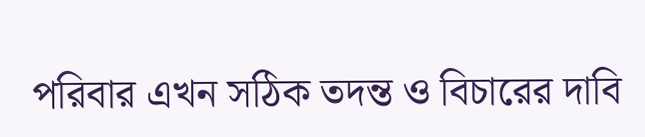পরিবার এখন সঠিক তদন্ত ও বিচারের দাবি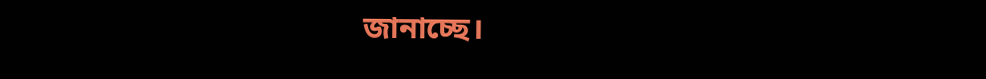জানাচ্ছে।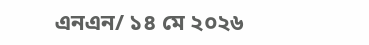এনএন/ ১৪ মে ২০২৬